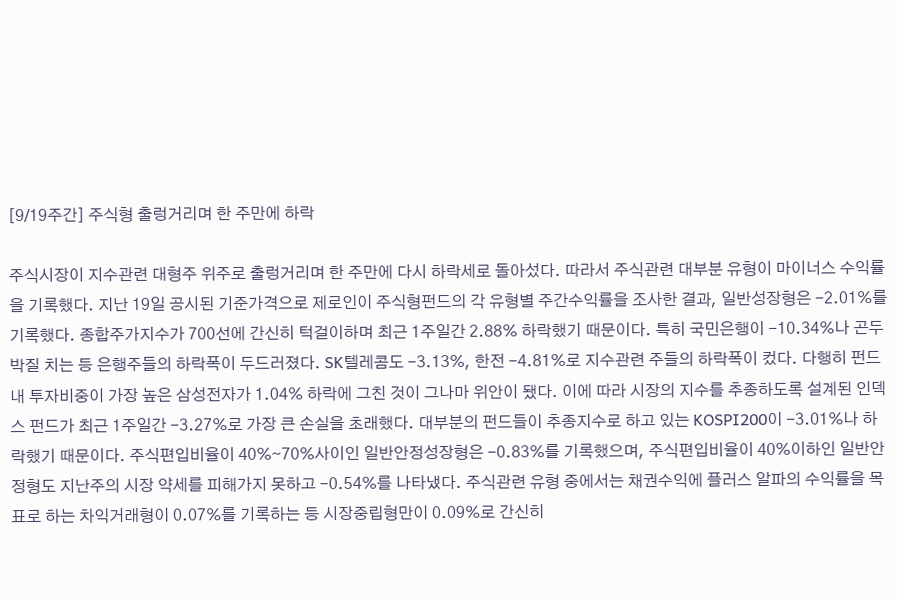[9/19주간] 주식형 출렁거리며 한 주만에 하락

주식시장이 지수관련 대형주 위주로 출렁거리며 한 주만에 다시 하락세로 돌아섰다. 따라서 주식관련 대부분 유형이 마이너스 수익률을 기록했다. 지난 19일 공시된 기준가격으로 제로인이 주식형펀드의 각 유형별 주간수익률을 조사한 결과, 일반성장형은 -2.01%를 기록했다. 종합주가지수가 700선에 간신히 턱걸이하며 최근 1주일간 2.88% 하락했기 때문이다. 특히 국민은행이 -10.34%나 곤두박질 치는 등 은행주들의 하락폭이 두드러졌다. SK텔레콤도 -3.13%, 한전 -4.81%로 지수관련 주들의 하락폭이 컸다. 다행히 펀드 내 투자비중이 가장 높은 삼성전자가 1.04% 하락에 그친 것이 그나마 위안이 됐다. 이에 따라 시장의 지수를 추종하도록 설계된 인덱스 펀드가 최근 1주일간 -3.27%로 가장 큰 손실을 초래했다. 대부분의 펀드들이 추종지수로 하고 있는 KOSPI200이 -3.01%나 하락했기 때문이다. 주식편입비율이 40%∼70%사이인 일반안정성장형은 -0.83%를 기록했으며, 주식편입비율이 40%이하인 일반안정형도 지난주의 시장 약세를 피해가지 못하고 -0.54%를 나타냈다. 주식관련 유형 중에서는 채권수익에 플러스 알파의 수익률을 목표로 하는 차익거래형이 0.07%를 기록하는 등 시장중립형만이 0.09%로 간신히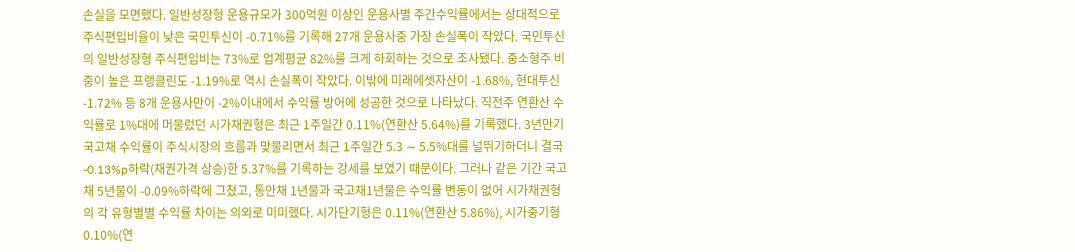손실을 모면했다. 일반성장형 운용규모가 300억원 이상인 운용사별 주간수익률에서는 상대적으로 주식편입비율이 낮은 국민투신이 -0.71%를 기록해 27개 운용사중 가장 손실폭이 작았다. 국민투신의 일반성장형 주식편입비는 73%로 업계평균 82%를 크게 하회하는 것으로 조사됐다. 중소형주 비중이 높은 프랭클린도 -1.19%로 역시 손실폭이 작았다. 이밖에 미래에셋자산이 -1.68%, 현대투신 -1.72% 등 8개 운용사만이 -2%이내에서 수익률 방어에 성공한 것으로 나타났다. 직전주 연환산 수익률로 1%대에 머물렀던 시가채권형은 최근 1주일간 0.11%(연환산 5.64%)를 기록했다. 3년만기 국고채 수익률이 주식시장의 흐름과 맞물리면서 최근 1주일간 5.3 ∼ 5.5%대를 널뛰기하더니 결국 -0.13%p하락(채권가격 상승)한 5.37%를 기록하는 강세를 보였기 때문이다. 그러나 같은 기간 국고채 5년물이 -0.09%하락에 그쳤고, 통안채 1년물과 국고채1년물은 수익률 변동이 없어 시가채권형의 각 유형별별 수익률 차이는 의외로 미미했다. 시가단기형은 0.11%(연환산 5.86%), 시가중기형 0.10%(연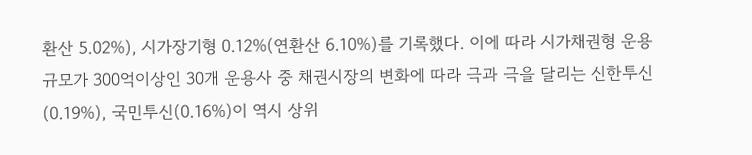환산 5.02%), 시가장기형 0.12%(연환산 6.10%)를 기록했다. 이에 따라 시가채권형 운용규모가 300억이상인 30개 운용사 중 채권시장의 변화에 따라 극과 극을 달리는 신한투신(0.19%), 국민투신(0.16%)이 역시 상위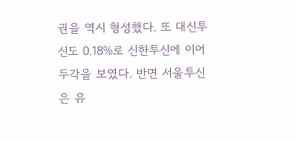권을 역시 형성했다. 또 대신투신도 0.18%로 신한투신에 이어 두각을 보였다. 반면 서울투신은 유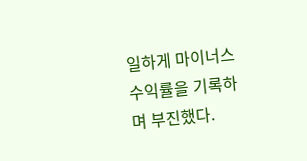일하게 마이너스 수익률을 기록하며 부진했다.